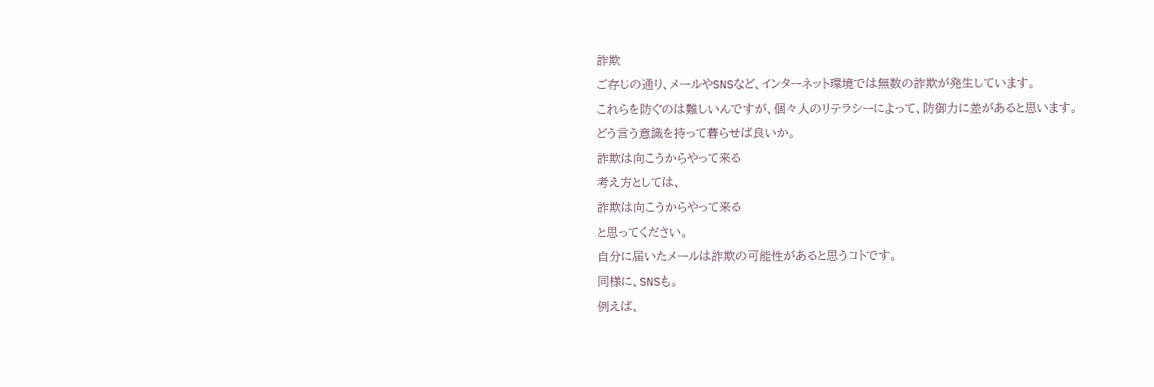詐欺
ご存じの通り、メールやSNSなど、インターネット環境では無数の詐欺が発生しています。
これらを防ぐのは難しいんですが、個々人のリテラシーによって、防御力に差があると思います。
どう言う意識を持って暮らせば良いか。
詐欺は向こうからやって来る
考え方としては、
詐欺は向こうからやって来る
と思ってください。
自分に届いたメールは詐欺の可能性があると思うコトです。
同様に、SNSも。
例えば、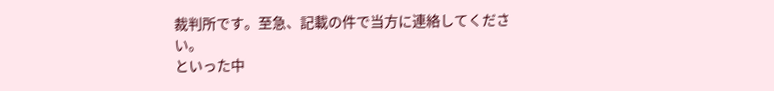裁判所です。至急、記載の件で当方に連絡してください。
といった中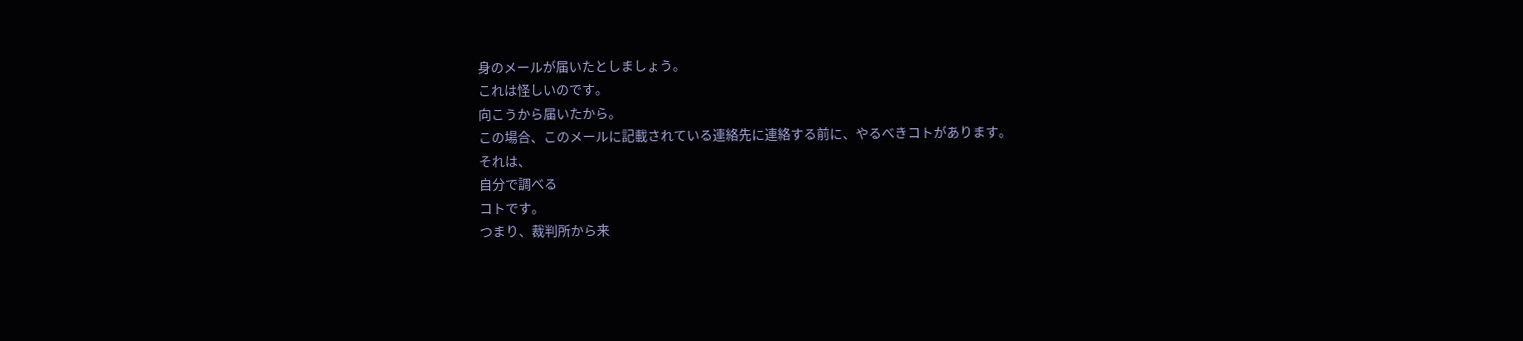身のメールが届いたとしましょう。
これは怪しいのです。
向こうから届いたから。
この場合、このメールに記載されている連絡先に連絡する前に、やるべきコトがあります。
それは、
自分で調べる
コトです。
つまり、裁判所から来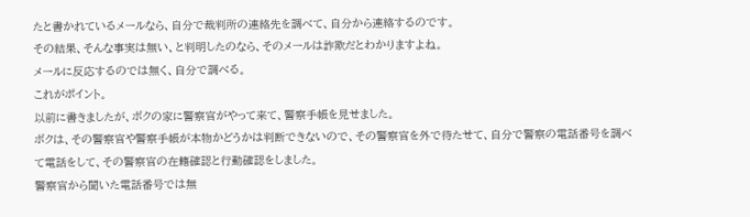たと書かれているメールなら、自分で裁判所の連絡先を調べて、自分から連絡するのです。
その結果、そんな事実は無い、と判明したのなら、そのメールは詐欺だとわかりますよね。
メールに反応するのでは無く、自分で調べる。
これがポイント。
以前に書きましたが、ボクの家に警察官がやって来て、警察手帳を見せました。
ボクは、その警察官や警察手帳が本物かどうかは判断できないので、その警察官を外で待たせて、自分で警察の電話番号を調べて電話をして、その警察官の在籍確認と行動確認をしました。
警察官から聞いた電話番号では無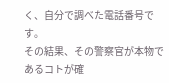く、自分で調べた電話番号です。
その結果、その警察官が本物であるコトが確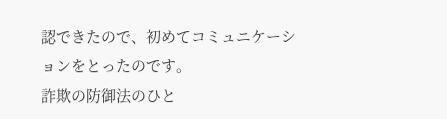認できたので、初めてコミュニケーションをとったのです。
詐欺の防御法のひと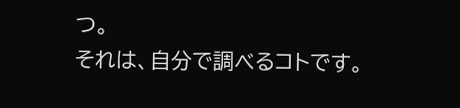つ。
それは、自分で調べるコトです。